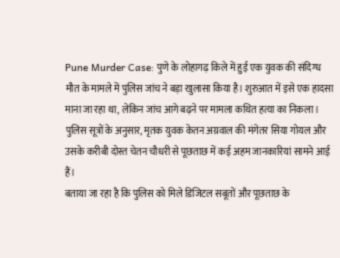Pune Murder Case: पुणे के लोहागढ़ किले में हुई एक युवक की संदिग्ध मौत के मामले में पुलिस जांच ने बड़ा खुलासा किया है। शुरुआत में इसे एक हादसा माना जा रहा था, लेकिन जांच आगे बढ़ने पर मामला कथित हत्या का निकला। पुलिस सूत्रों के अनुसार, मृतक युवक केतन अग्रवाल की मंगेतर सिया गोयल और उसके करीबी दोस्त चेतन चौधरी से पूछताछ में कई अहम जानकारियां सामने आई हैं।
बताया जा रहा है कि पुलिस को मिले डिजिटल सबूतों और पूछताछ के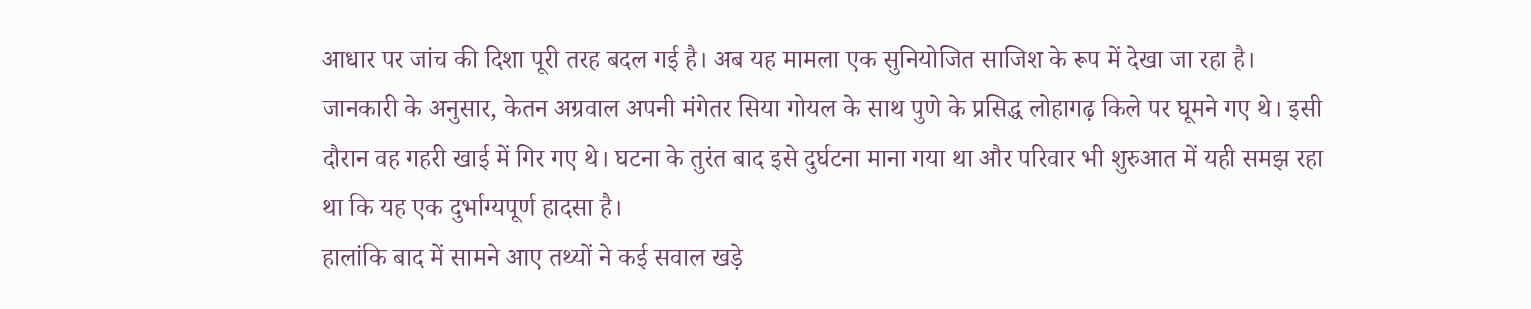आधार पर जांच की दिशा पूरी तरह बदल गई है। अब यह मामला एक सुनियोजित साजिश के रूप में देखा जा रहा है।
जानकारी के अनुसार, केतन अग्रवाल अपनी मंगेतर सिया गोयल के साथ पुणे के प्रसिद्ध लोहागढ़ किले पर घूमने गए थे। इसी दौरान वह गहरी खाई में गिर गए थे। घटना के तुरंत बाद इसे दुर्घटना माना गया था और परिवार भी शुरुआत में यही समझ रहा था कि यह एक दुर्भाग्यपूर्ण हादसा है।
हालांकि बाद में सामने आए तथ्यों ने कई सवाल खड़े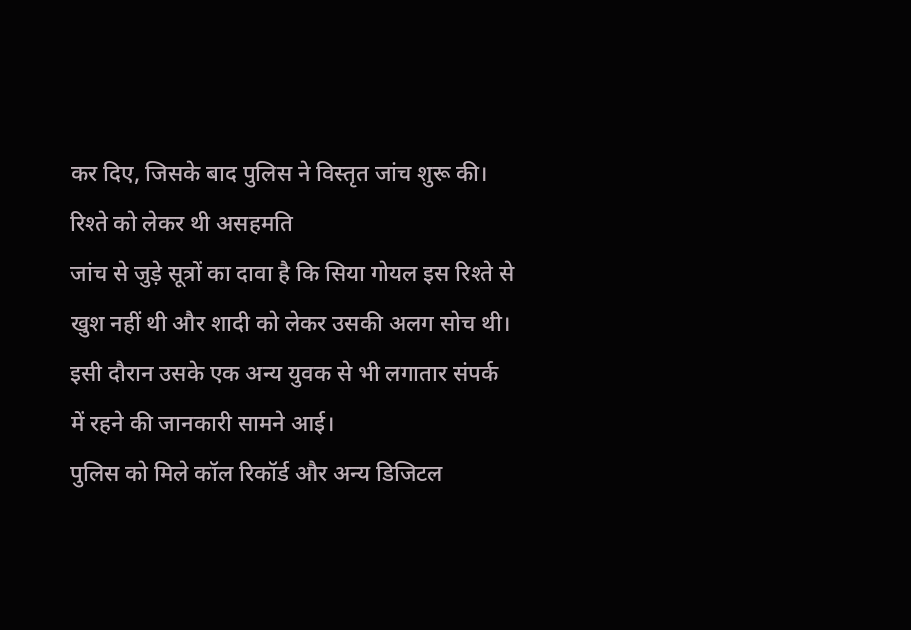कर दिए, जिसके बाद पुलिस ने विस्तृत जांच शुरू की।
रिश्ते को लेकर थी असहमति
जांच से जुड़े सूत्रों का दावा है कि सिया गोयल इस रिश्ते से खुश नहीं थी और शादी को लेकर उसकी अलग सोच थी। इसी दौरान उसके एक अन्य युवक से भी लगातार संपर्क में रहने की जानकारी सामने आई।
पुलिस को मिले कॉल रिकॉर्ड और अन्य डिजिटल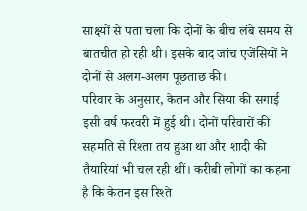साक्ष्यों से पता चला कि दोनों के बीच लंबे समय से बातचीत हो रही थी। इसके बाद जांच एजेंसियों ने दोनों से अलग-अलग पूछताछ की।
परिवार के अनुसार, केतन और सिया की सगाई इसी वर्ष फरवरी में हुई थी। दोनों परिवारों की सहमति से रिश्ता तय हुआ था और शादी की तैयारियां भी चल रही थीं। करीबी लोगों का कहना है कि केतन इस रिश्ते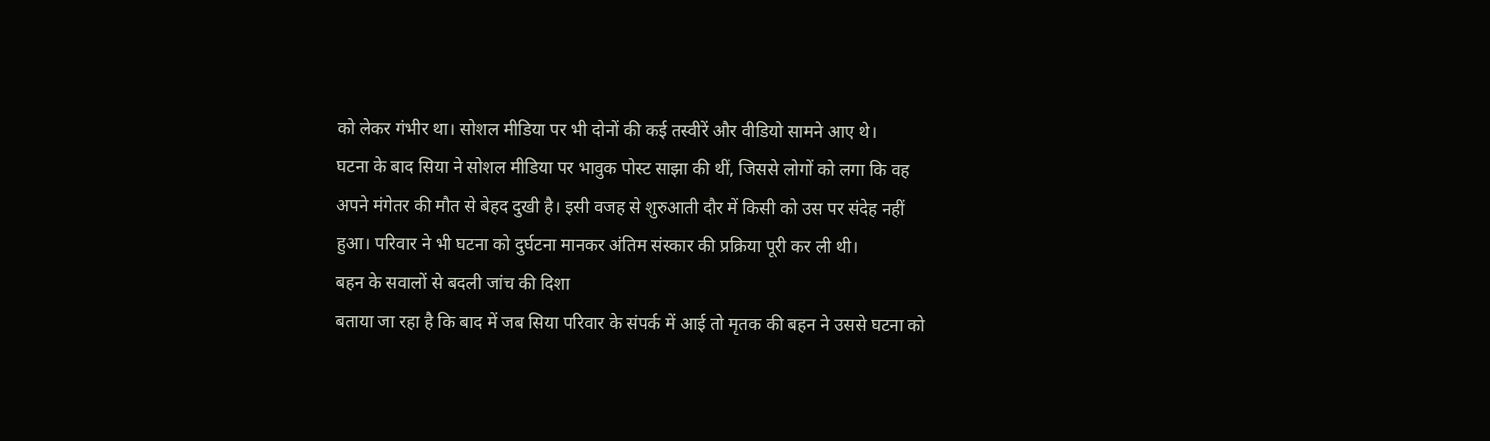को लेकर गंभीर था। सोशल मीडिया पर भी दोनों की कई तस्वीरें और वीडियो सामने आए थे।
घटना के बाद सिया ने सोशल मीडिया पर भावुक पोस्ट साझा की थीं, जिससे लोगों को लगा कि वह अपने मंगेतर की मौत से बेहद दुखी है। इसी वजह से शुरुआती दौर में किसी को उस पर संदेह नहीं हुआ। परिवार ने भी घटना को दुर्घटना मानकर अंतिम संस्कार की प्रक्रिया पूरी कर ली थी।
बहन के सवालों से बदली जांच की दिशा
बताया जा रहा है कि बाद में जब सिया परिवार के संपर्क में आई तो मृतक की बहन ने उससे घटना को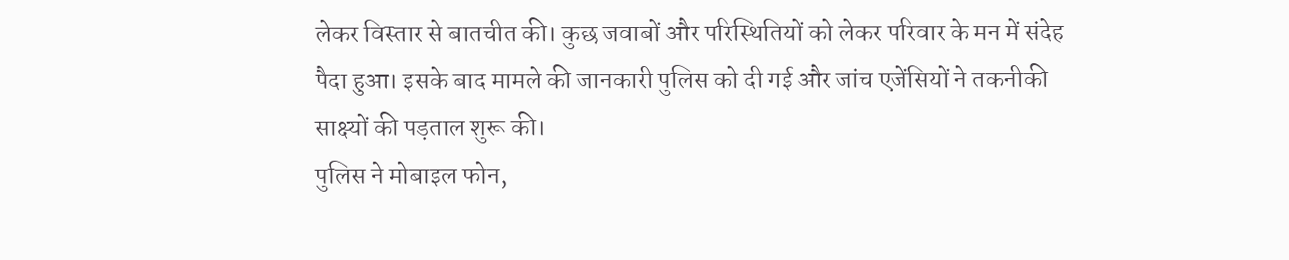लेकर विस्तार से बातचीत की। कुछ जवाबों और परिस्थितियों को लेकर परिवार के मन में संदेह पैदा हुआ। इसके बाद मामले की जानकारी पुलिस को दी गई और जांच एजेंसियों ने तकनीकी साक्ष्यों की पड़ताल शुरू की।
पुलिस ने मोबाइल फोन,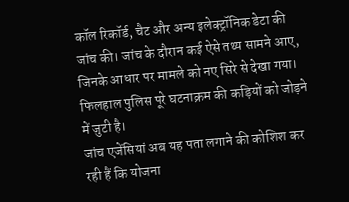कॉल रिकॉर्ड, चैट और अन्य इलेक्ट्रॉनिक डेटा की जांच की। जांच के दौरान कई ऐसे तथ्य सामने आए, जिनके आधार पर मामले को नए सिरे से देखा गया। फिलहाल पुलिस पूरे घटनाक्रम की कड़ियों को जोड़ने में जुटी है।
जांच एजेंसियां अब यह पता लगाने की कोशिश कर रही हैं कि योजना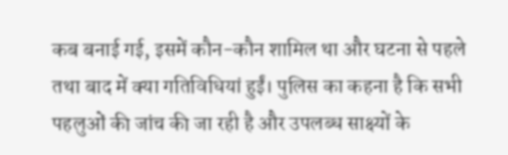कब बनाई गई, इसमें कौन-कौन शामिल था और घटना से पहले तथा बाद में क्या गतिविधियां हुईं। पुलिस का कहना है कि सभी पहलुओं की जांच की जा रही है और उपलब्ध साक्ष्यों के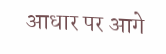आधार पर आगे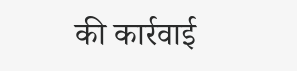की कार्रवाई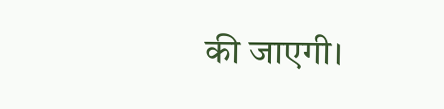की जाएगी।